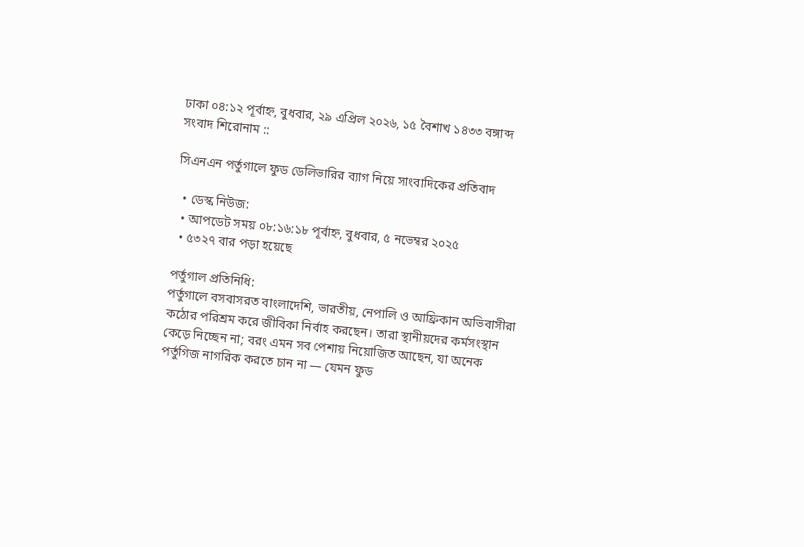ঢাকা ০৪:১২ পূর্বাহ্ন, বুধবার, ২৯ এপ্রিল ২০২৬, ১৫ বৈশাখ ১৪৩৩ বঙ্গাব্দ
সংবাদ শিরোনাম ::

সিএনএন পর্তুগালে ফুড ডেলিভারির ব্যাগ নিয়ে সাংবাদিকের প্রতিবাদ

  • ডেস্ক নিউজ:
  • আপডেট সময় ০৮:১৬:১৮ পূর্বাহ্ন, বুধবার, ৫ নভেম্বর ২০২৫
  • ৫৩২৭ বার পড়া হয়েছে

পর্তুগাল প্রতিনিধি:
পর্তুগালে বসবাসরত বাংলাদেশি, ভারতীয়, নেপালি ও আফ্রিকান অভিবাসীরা কঠোর পরিশ্রম করে জীবিকা নির্বাহ করছেন। তারা স্থানীয়দের কর্মসংস্থান কেড়ে নিচ্ছেন না; বরং এমন সব পেশায় নিয়োজিত আছেন, যা অনেক পর্তুগিজ নাগরিক করতে চান না — যেমন ফুড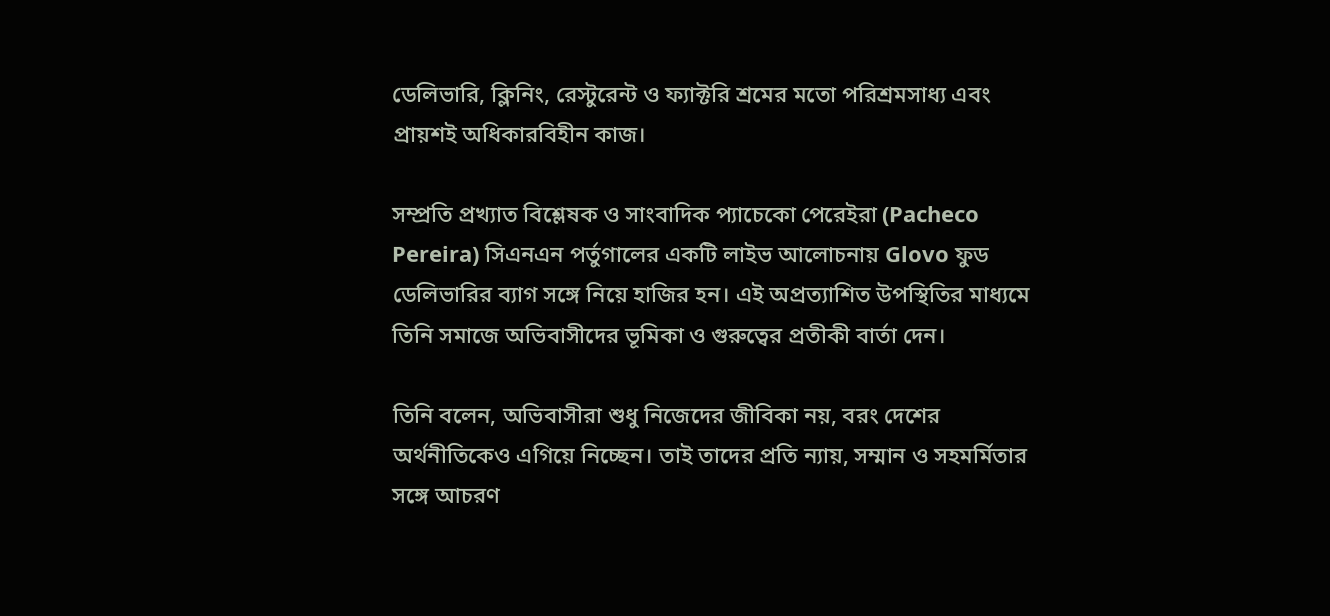ডেলিভারি, ক্লিনিং, রেস্টুরেন্ট ও ফ্যাক্টরি শ্রমের মতো পরিশ্রমসাধ্য এবং প্রায়শই অধিকারবিহীন কাজ।

সম্প্রতি প্রখ্যাত বিশ্লেষক ও সাংবাদিক প্যাচেকো পেরেইরা (Pacheco Pereira) সিএনএন পর্তুগালের একটি লাইভ আলোচনায় Glovo ফুড ডেলিভারির ব্যাগ সঙ্গে নিয়ে হাজির হন। এই অপ্রত্যাশিত উপস্থিতির মাধ্যমে তিনি সমাজে অভিবাসীদের ভূমিকা ও গুরুত্বের প্রতীকী বার্তা দেন।

তিনি বলেন, অভিবাসীরা শুধু নিজেদের জীবিকা নয়, বরং দেশের অর্থনীতিকেও এগিয়ে নিচ্ছেন। তাই তাদের প্রতি ন্যায়, সম্মান ও সহমর্মিতার সঙ্গে আচরণ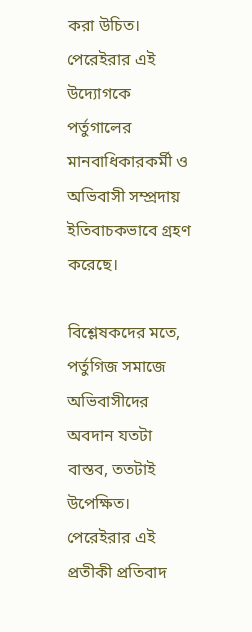করা উচিত। পেরেইরার এই উদ্যোগকে পর্তুগালের মানবাধিকারকর্মী ও অভিবাসী সম্প্রদায় ইতিবাচকভাবে গ্রহণ করেছে।

বিশ্লেষকদের মতে, পর্তুগিজ সমাজে অভিবাসীদের অবদান যতটা বাস্তব, ততটাই উপেক্ষিত। পেরেইরার এই প্রতীকী প্রতিবাদ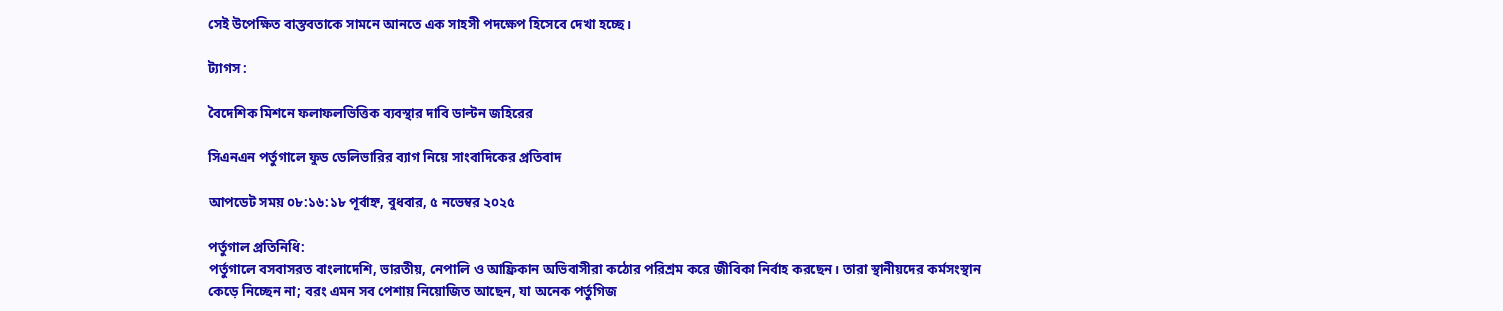সেই উপেক্ষিত বাস্তবতাকে সামনে আনতে এক সাহসী পদক্ষেপ হিসেবে দেখা হচ্ছে।

ট্যাগস :

বৈদেশিক মিশনে ফলাফলভিত্তিক ব্যবস্থার দাবি ডাল্টন জহিরের

সিএনএন পর্তুগালে ফুড ডেলিভারির ব্যাগ নিয়ে সাংবাদিকের প্রতিবাদ

আপডেট সময় ০৮:১৬:১৮ পূর্বাহ্ন, বুধবার, ৫ নভেম্বর ২০২৫

পর্তুগাল প্রতিনিধি:
পর্তুগালে বসবাসরত বাংলাদেশি, ভারতীয়, নেপালি ও আফ্রিকান অভিবাসীরা কঠোর পরিশ্রম করে জীবিকা নির্বাহ করছেন। তারা স্থানীয়দের কর্মসংস্থান কেড়ে নিচ্ছেন না; বরং এমন সব পেশায় নিয়োজিত আছেন, যা অনেক পর্তুগিজ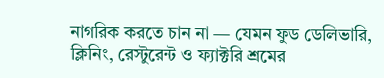নাগরিক করতে চান না — যেমন ফুড ডেলিভারি, ক্লিনিং, রেস্টুরেন্ট ও ফ্যাক্টরি শ্রমের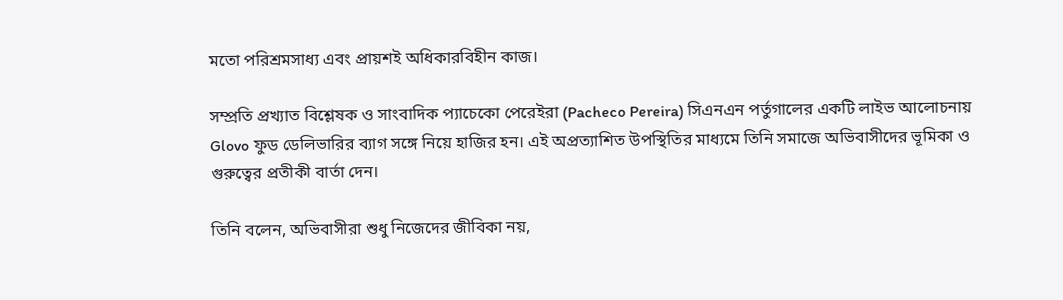মতো পরিশ্রমসাধ্য এবং প্রায়শই অধিকারবিহীন কাজ।

সম্প্রতি প্রখ্যাত বিশ্লেষক ও সাংবাদিক প্যাচেকো পেরেইরা (Pacheco Pereira) সিএনএন পর্তুগালের একটি লাইভ আলোচনায় Glovo ফুড ডেলিভারির ব্যাগ সঙ্গে নিয়ে হাজির হন। এই অপ্রত্যাশিত উপস্থিতির মাধ্যমে তিনি সমাজে অভিবাসীদের ভূমিকা ও গুরুত্বের প্রতীকী বার্তা দেন।

তিনি বলেন, অভিবাসীরা শুধু নিজেদের জীবিকা নয়,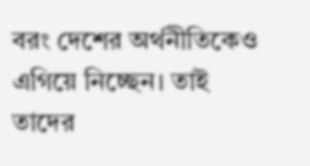বরং দেশের অর্থনীতিকেও এগিয়ে নিচ্ছেন। তাই তাদের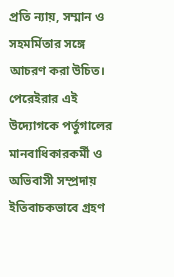প্রতি ন্যায়, সম্মান ও সহমর্মিতার সঙ্গে আচরণ করা উচিত। পেরেইরার এই উদ্যোগকে পর্তুগালের মানবাধিকারকর্মী ও অভিবাসী সম্প্রদায় ইতিবাচকভাবে গ্রহণ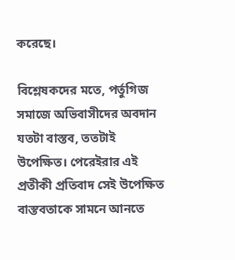করেছে।

বিশ্লেষকদের মতে, পর্তুগিজ সমাজে অভিবাসীদের অবদান যতটা বাস্তব, ততটাই উপেক্ষিত। পেরেইরার এই প্রতীকী প্রতিবাদ সেই উপেক্ষিত বাস্তবতাকে সামনে আনতে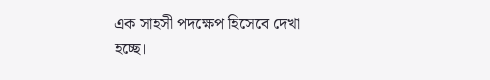এক সাহসী পদক্ষেপ হিসেবে দেখা হচ্ছে।